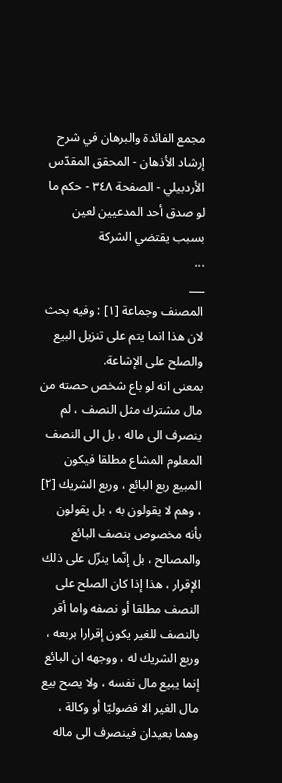مجمع الفائدة والبرهان في شرح إرشاد الأذهان - المحقق المقدّس الأردبيلي - الصفحة ٣٤٨ - حكم ما لو صدق أحد المدعيين لعين بسبب يقتضي الشركة
...
___
المصنف وجماعة [١] : وفيه بحث لان هذا انما يتم على تنزيل البيع والصلح على الإشاعة.
بمعنى انه لو باع شخص حصته من مال مشترك مثل النصف ، لم ينصرف الى ماله ، بل الى النصف المعلوم المشاع مطلقا فيكون المبيع ربع البائع ، وربع الشريك [٢] ، وهم لا يقولون به ، بل يقولون بأنه مخصوص بنصف البائع والمصالح ، بل إنّما ينزّل على ذلك الإقرار ، هذا إذا كان الصلح على النصف مطلقا أو نصفه واما أقر بالنصف للغير يكون إقرارا بربعه ، وربع الشريك له ، ووجهه ان البائع إنما يبيع مال نفسه ، ولا يصح بيع مال الغير الا فضوليّا أو وكالة ، وهما بعيدان فينصرف الى ماله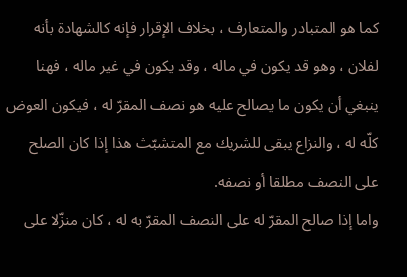كما هو المتبادر والمتعارف ، بخلاف الإقرار فإنه كالشهادة بأنه لفلان ، وهو قد يكون في ماله ، وقد يكون في غير ماله ، فهنا ينبغي أن يكون ما يصالح عليه هو نصف المقرّ له ، فيكون العوض كلّه له ، والنزاع يبقى للشريك مع المتشبّث هذا إذا كان الصلح على النصف مطلقا أو نصفه.
واما إذا صالح المقرّ له على النصف المقرّ به له ، كان منزّلا على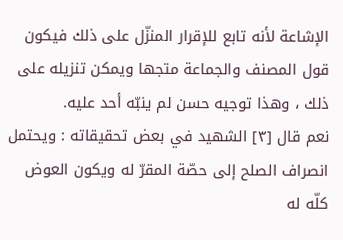الإشاعة لأنه تابع للإقرار المنزّل على ذلك فيكون قول المصنف والجماعة متجها ويمكن تنزيله على ذلك ، وهذا توجيه حسن لم ينبّه أحد عليه.
نعم قال [٣] الشهيد في بعض تحقيقاته : ويحتمل انصراف الصلح إلى حصّة المقرّ له ويكون العوض كلّه له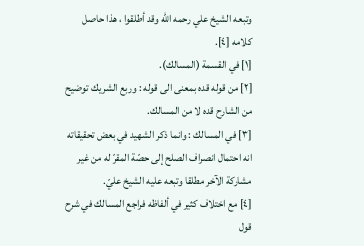وتبعه الشيخ علي رحمه الله وقد أطلقوا ، هذا حاصل كلامه [٤].
[١] في القسمة (المسالك).
[٢] من قوله قده بمعنى الى قوله : وربع الشريك توضيح من الشارح قده لا من المسالك.
[٣] في المسالك : وانما ذكر الشهيد في بعض تحقيقاته انه احتمال انصراف الصلح إلى حصّة المقرّ له من غير مشاركة الآخر مطلقا وتبعه عليه الشيخ عليّ.
[٤] مع اختلاف كثير في ألفاظه فراجع المسالك في شرح قول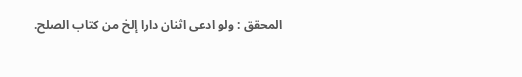المحقق : ولو ادعى اثنان دارا إلخ من كتاب الصلح.